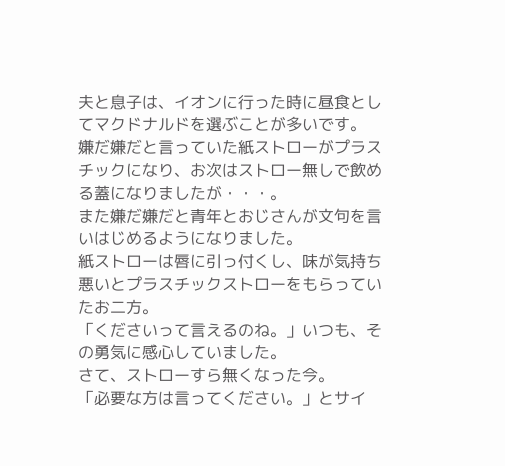夫と息子は、イオンに行った時に昼食としてマクドナルドを選ぶことが多いです。
嫌だ嫌だと言っていた紙ストローがプラスチックになり、お次はストロー無しで飲める蓋になりましたが・・・。
また嫌だ嫌だと青年とおじさんが文句を言いはじめるようになりました。
紙ストローは唇に引っ付くし、味が気持ち悪いとプラスチックストローをもらっていたお二方。
「くださいって言えるのね。」いつも、その勇気に感心していました。
さて、ストローすら無くなった今。
「必要な方は言ってください。」とサイ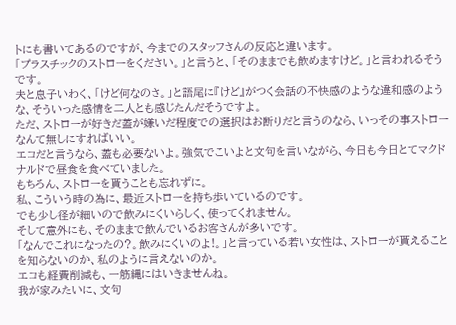トにも書いてあるのですが、今までのスタッフさんの反応と違います。
「プラスチックのストローをください。」と言うと、「そのままでも飲めますけど。」と言われるそうです。
夫と息子いわく、「けど何なのさ。」と語尾に『けど』がつく会話の不快感のような違和感のような、そういった感情を二人とも感じたんだそうですよ。
ただ、ストローが好きだ蓋が嫌いだ程度での選択はお断りだと言うのなら、いっその事ストローなんて無しにすればいい。
エコだと言うなら、蓋も必要ないよ。強気でこいよと文句を言いながら、今日も今日とてマクドナルドで昼食を食べていました。
もちろん、ストローを貰うことも忘れずに。
私、こういう時の為に、最近ストローを持ち歩いているのです。
でも少し径が細いので飲みにくいらしく、使ってくれません。
そして意外にも、そのままで飲んでいるお客さんが多いです。
「なんでこれになったの?。飲みにくいのよ!。」と言っている若い女性は、ストローが貰えることを知らないのか、私のように言えないのか。
エコも経費削減も、一筋縄にはいきませんね。
我が家みたいに、文句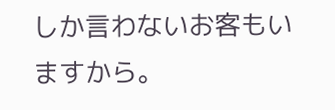しか言わないお客もいますから。